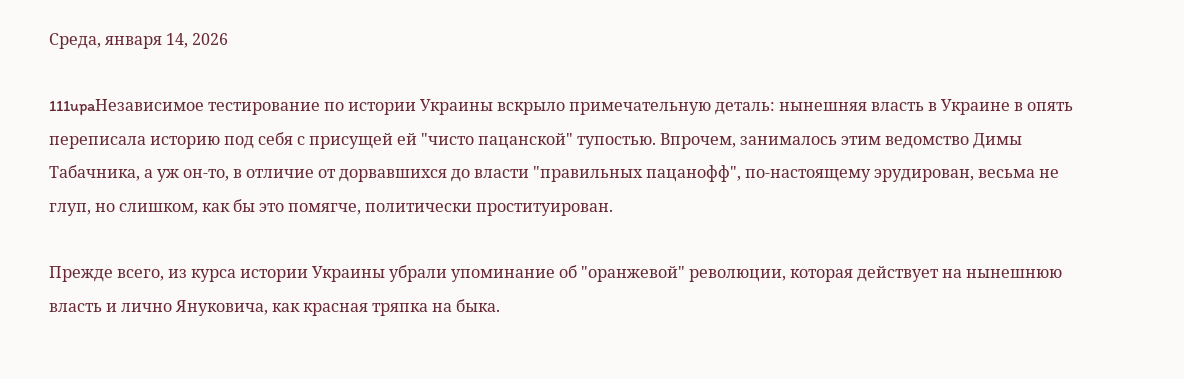Среда, января 14, 2026

111upaНезависимое тестирование по истории Украины вскрыло примечательную деталь: нынешняя власть в Украине в опять переписала историю под себя с присущей ей "чисто пацанской" тупостью. Впрочем, занималось этим ведомство Димы Табачника, а уж он-то, в отличие от дорвавшихся до власти "правильных пацанофф", по-настоящему эрудирован, весьма не глуп, но слишком, как бы это помягче, политически проституирован.

Прежде всего, из курса истории Украины убрали упоминание об "оранжевой" революции, которая действует на нынешнюю власть и лично Януковича, как красная тряпка на быка.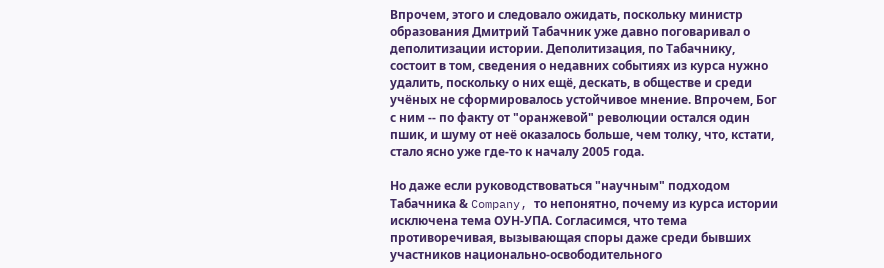Впрочем, этого и следовало ожидать, поскольку министр образования Дмитрий Табачник уже давно поговаривал о деполитизации истории. Деполитизация, по Табачнику, состоит в том, сведения о недавних событиях из курса нужно удалить, поскольку о них ещё, дескать, в обществе и среди учёных не сформировалось устойчивое мнение. Впрочем, Бог с ним -- по факту от "оранжевой" революции остался один пшик, и шуму от неё оказалось больше, чем толку, что, кстати, стало ясно уже где-то к началу 2005 года.

Но даже если руководствоваться "научным" подходом Табачника & Company, то непонятно, почему из курса истории исключена тема ОУН-УПА. Согласимся, что тема противоречивая, вызывающая споры даже среди бывших участников национально-освободительного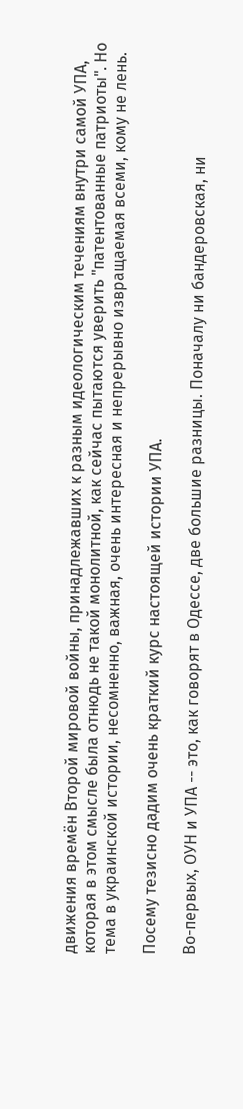движения времён Второй мировой войны, принадлежавших к разным идеологическим течениям внутри самой УПА, которая в этом смысле была отнюдь не такой монолитной, как сейчас пытаются уверить "патентованные патриоты". Но тема в украинской истории, несомненно, важная, очень интересная и непрерывно извращаемая всеми, кому не лень.

Посему тезисно дадим очень краткий курс настоящей истории УПА.

Во-первых, ОУН и УПА -- это, как говорят в Одессе, две большие разницы. Поначалу ни бандеровская, ни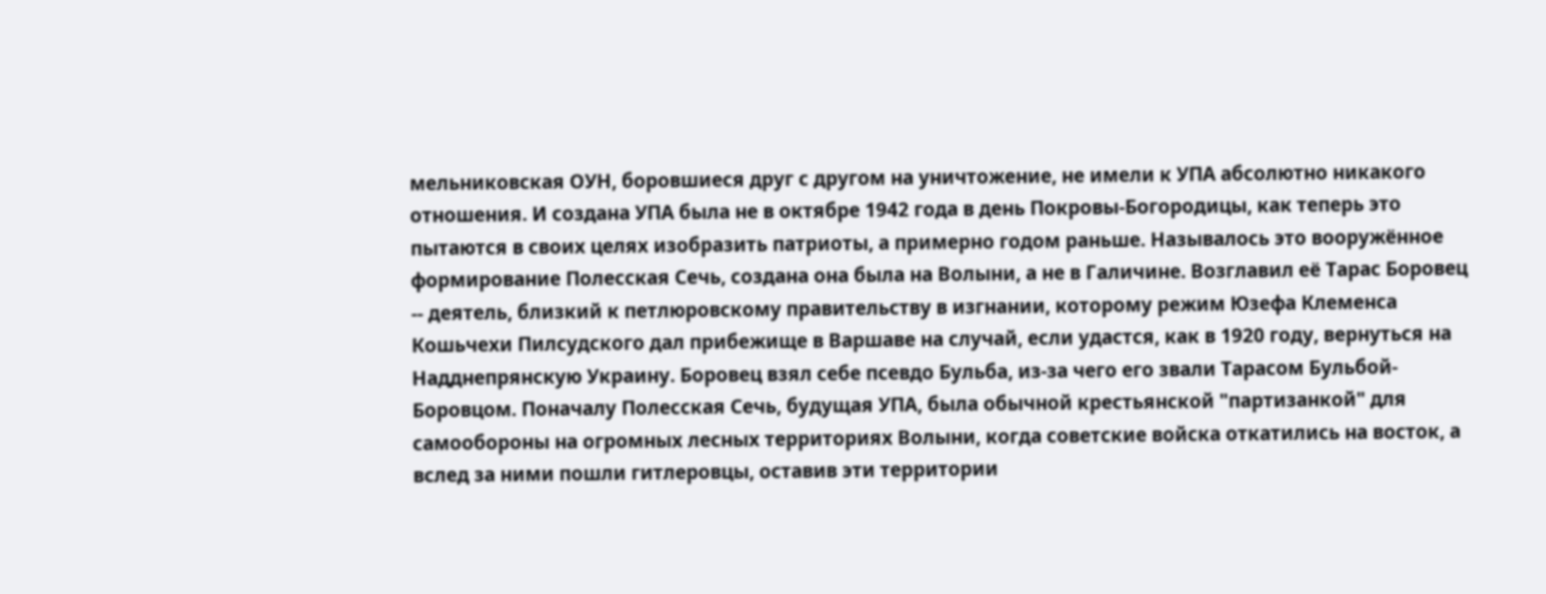мельниковская ОУН, боровшиеся друг с другом на уничтожение, не имели к УПА абсолютно никакого отношения. И создана УПА была не в октябре 1942 года в день Покровы-Богородицы, как теперь это пытаются в своих целях изобразить патриоты, а примерно годом раньше. Называлось это вооружённое формирование Полесская Сечь, создана она была на Волыни, а не в Галичине. Возглавил её Тарас Боровец -- деятель, близкий к петлюровскому правительству в изгнании, которому режим Юзефа Клеменса Кошьчехи Пилсудского дал прибежище в Варшаве на случай, если удастся, как в 1920 году, вернуться на Надднепрянскую Украину. Боровец взял себе псевдо Бульба, из-за чего его звали Тарасом Бульбой-Боровцом. Поначалу Полесская Сечь, будущая УПА, была обычной крестьянской "партизанкой" для самообороны на огромных лесных территориях Волыни, когда советские войска откатились на восток, а вслед за ними пошли гитлеровцы, оставив эти территории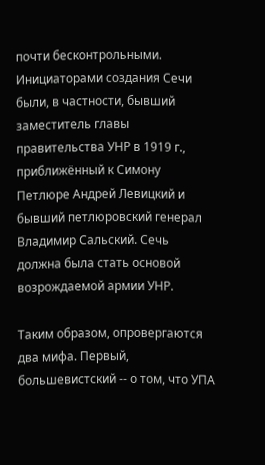почти бесконтрольными. Инициаторами создания Сечи были, в частности, бывший заместитель главы правительства УНР в 1919 г., приближённый к Симону Петлюре Андрей Левицкий и бывший петлюровский генерал Владимир Сальский. Сечь должна была стать основой возрождаемой армии УНР.

Таким образом, опровергаются два мифа. Первый, большевистский -- о том, что УПА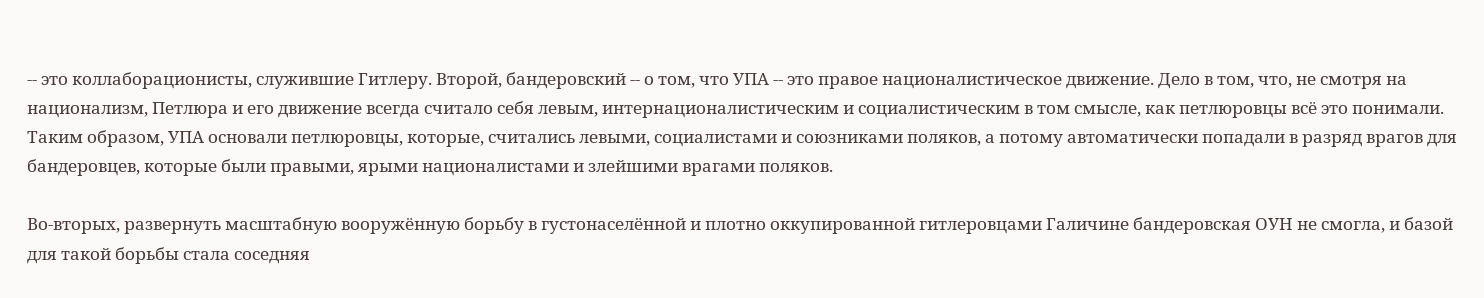-- это коллаборационисты, служившие Гитлеру. Второй, бандеровский -- о том, что УПА -- это правое националистическое движение. Дело в том, что, не смотря на национализм, Петлюра и его движение всегда считало себя левым, интернационалистическим и социалистическим в том смысле, как петлюровцы всё это понимали. Таким образом, УПА основали петлюровцы, которые, считались левыми, социалистами и союзниками поляков, а потому автоматически попадали в разряд врагов для бандеровцев, которые были правыми, ярыми националистами и злейшими врагами поляков.

Во-вторых, развернуть масштабную вооружённую борьбу в густонаселённой и плотно оккупированной гитлеровцами Галичине бандеровская ОУН не смогла, и базой для такой борьбы стала соседняя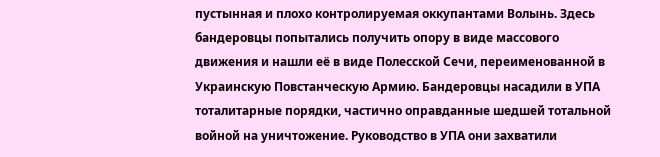пустынная и плохо контролируемая оккупантами Волынь. Здесь бандеровцы попытались получить опору в виде массового движения и нашли её в виде Полесской Сечи, переименованной в Украинскую Повстанческую Армию. Бандеровцы насадили в УПА тоталитарные порядки, частично оправданные шедшей тотальной войной на уничтожение. Руководство в УПА они захватили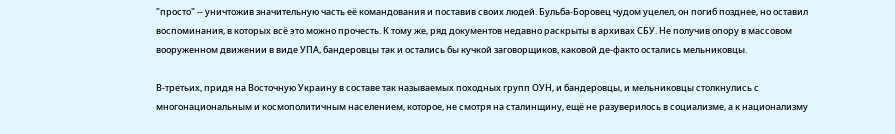"просто" -- уничтожив значительную часть её командования и поставив своих людей. Бульба-Боровец чудом уцелел, он погиб позднее, но оставил воспоминания, в которых всё это можно прочесть. К тому же, ряд документов недавно раскрыты в архивах СБУ. Не получив опору в массовом вооруженном движении в виде УПА, бандеровцы так и остались бы кучкой заговорщиков, каковой де-факто остались мельниковцы.

В-третьих, придя на Восточную Украину в составе так называемых походных групп ОУН, и бандеровцы, и мельниковцы столкнулись с многонациональным и космополитичным населением, которое, не смотря на сталинщину, ещё не разуверилось в социализме, а к национализму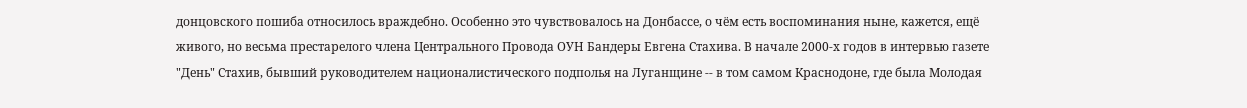донцовского пошиба относилось враждебно. Особенно это чувствовалось на Донбассе, о чём есть воспоминания ныне, кажется, ещё живого, но весьма престарелого члена Центрального Провода ОУН Бандеры Евгена Стахива. В начале 2000-х годов в интервью газете "День" Стахив, бывший руководителем националистического подполья на Луганщине -- в том самом Краснодоне, где была Молодая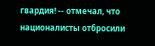гвардия! -- отмечал, что националисты отбросили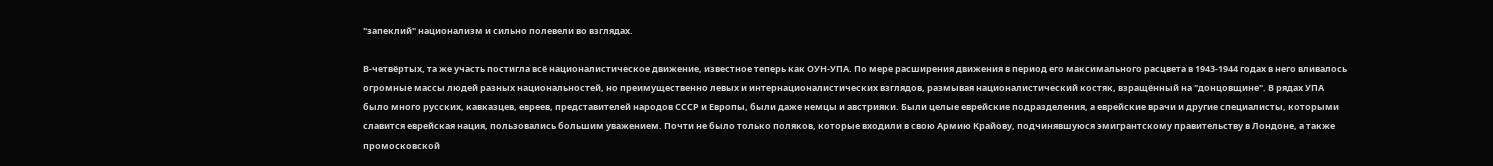"запеклий" национализм и сильно полевели во взглядах.

В-четвёртых, та же участь постигла всё националистическое движение, известное теперь как ОУН-УПА. По мере расширения движения в период его максимального расцвета в 1943-1944 годах в него вливалось огромные массы людей разных национальностей, но преимущественно левых и интернационалистических взглядов, размывая националистический костяк, взращённый на "донцовщине". В рядах УПА было много русских, кавказцев, евреев, представителей народов СССР и Европы, были даже немцы и австрияки. Были целые еврейские подразделения, а еврейские врачи и другие специалисты, которыми славится еврейская нация, пользовались большим уважением. Почти не было только поляков, которые входили в свою Армию Крайову, подчинявшуюся эмигрантскому правительству в Лондоне, а также промосковской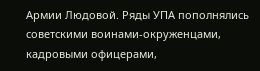Армии Людовой. Ряды УПА пополнялись советскими воинами-окруженцами, кадровыми офицерами,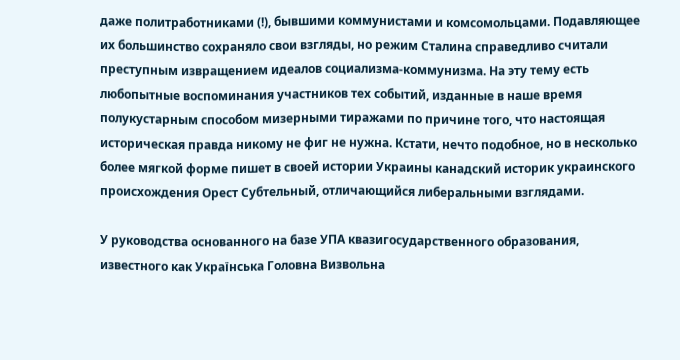даже политработниками (!), бывшими коммунистами и комсомольцами. Подавляющее их большинство сохраняло свои взгляды, но режим Сталина справедливо считали преступным извращением идеалов социализма-коммунизма. На эту тему есть любопытные воспоминания участников тех событий, изданные в наше время полукустарным способом мизерными тиражами по причине того, что настоящая историческая правда никому не фиг не нужна. Кстати, нечто подобное, но в несколько более мягкой форме пишет в своей истории Украины канадский историк украинского происхождения Орест Субтельный, отличающийся либеральными взглядами.

У руководства основанного на базе УПА квазигосударственного образования, известного как Українська Головна Визвольна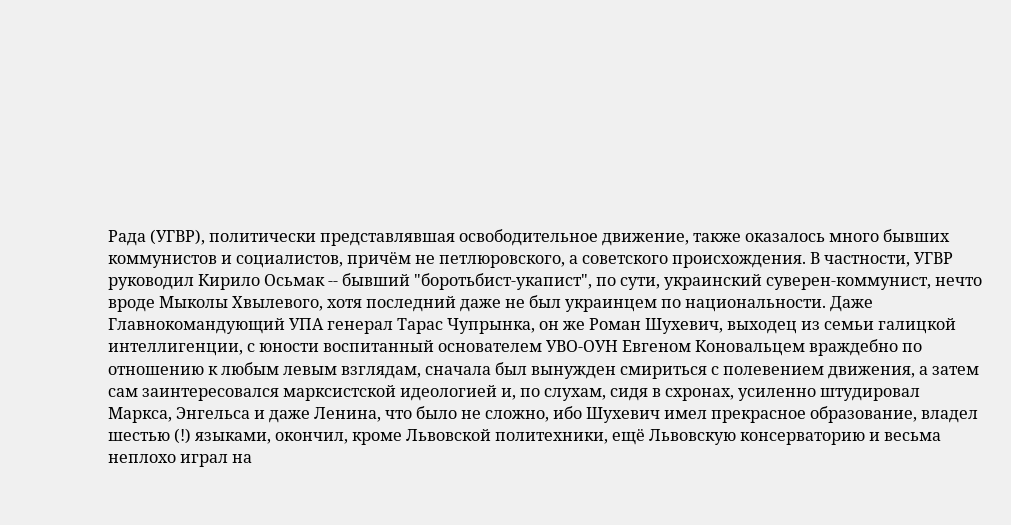Рада (УГВР), политически представлявшая освободительное движение, также оказалось много бывших коммунистов и социалистов, причём не петлюровского, а советского происхождения. В частности, УГВР руководил Кирило Осьмак -- бывший "боротьбист-укапист", по сути, украинский суверен-коммунист, нечто вроде Мыколы Хвылевого, хотя последний даже не был украинцем по национальности. Даже Главнокомандующий УПА генерал Тарас Чупрынка, он же Роман Шухевич, выходец из семьи галицкой интеллигенции, с юности воспитанный основателем УВО-ОУН Евгеном Коновальцем враждебно по отношению к любым левым взглядам, сначала был вынужден смириться с полевением движения, а затем сам заинтересовался марксистской идеологией и, по слухам, сидя в схронах, усиленно штудировал Маркса, Энгельса и даже Ленина, что было не сложно, ибо Шухевич имел прекрасное образование, владел шестью (!) языками, окончил, кроме Львовской политехники, ещё Львовскую консерваторию и весьма неплохо играл на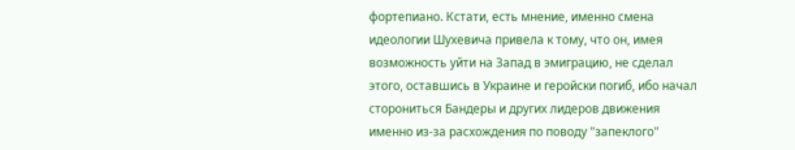фортепиано. Кстати, есть мнение, именно смена идеологии Шухевича привела к тому, что он, имея возможность уйти на Запад в эмиграцию, не сделал этого, оставшись в Украине и геройски погиб, ибо начал сторониться Бандеры и других лидеров движения именно из-за расхождения по поводу "запеклого"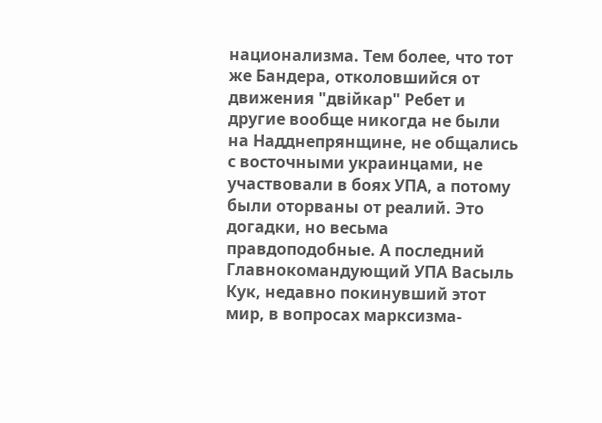национализма. Тем более, что тот же Бандера, отколовшийся от движения "двійкар" Ребет и другие вообще никогда не были на Надднепрянщине, не общались с восточными украинцами, не участвовали в боях УПА, а потому были оторваны от реалий. Это догадки, но весьма правдоподобные. А последний Главнокомандующий УПА Васыль Кук, недавно покинувший этот мир, в вопросах марксизма-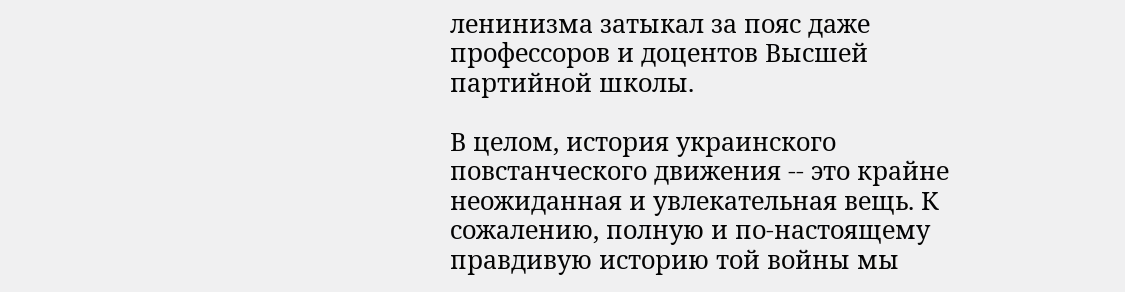ленинизма затыкал за пояс даже профессоров и доцентов Высшей партийной школы.

В целом, история украинского повстанческого движения -- это крайне неожиданная и увлекательная вещь. К сожалению, полную и по-настоящему правдивую историю той войны мы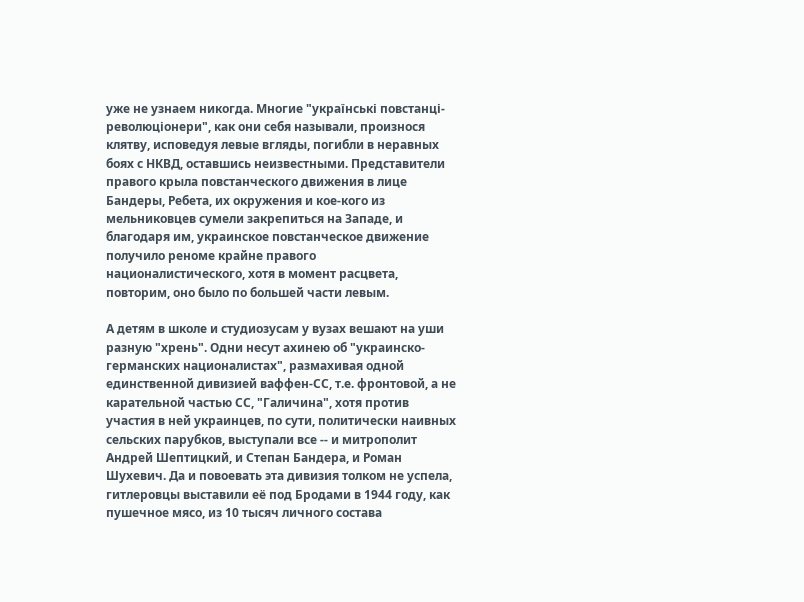уже не узнаем никогда. Многие "українські повстанці-революціонери", как они себя называли, произнося клятву, исповедуя левые вгляды, погибли в неравных боях с НКВД, оставшись неизвестными. Представители правого крыла повстанческого движения в лице Бандеры, Ребета, их окружения и кое-кого из мельниковцев сумели закрепиться на Западе, и благодаря им, украинское повстанческое движение получило реноме крайне правого националистического, хотя в момент расцвета, повторим, оно было по большей части левым.

А детям в школе и студиозусам у вузах вешают на уши разную "хрень". Одни несут ахинею об "украинско-германских националистах", размахивая одной единственной дивизией ваффен-СС, т.е. фронтовой, а не карательной частью СС, "Галичина", хотя против участия в ней украинцев, по сути, политически наивных сельских парубков, выступали все -- и митрополит Андрей Шептицкий, и Степан Бандера, и Роман Шухевич. Да и повоевать эта дивизия толком не успела, гитлеровцы выставили её под Бродами в 1944 году, как пушечное мясо, из 10 тысяч личного состава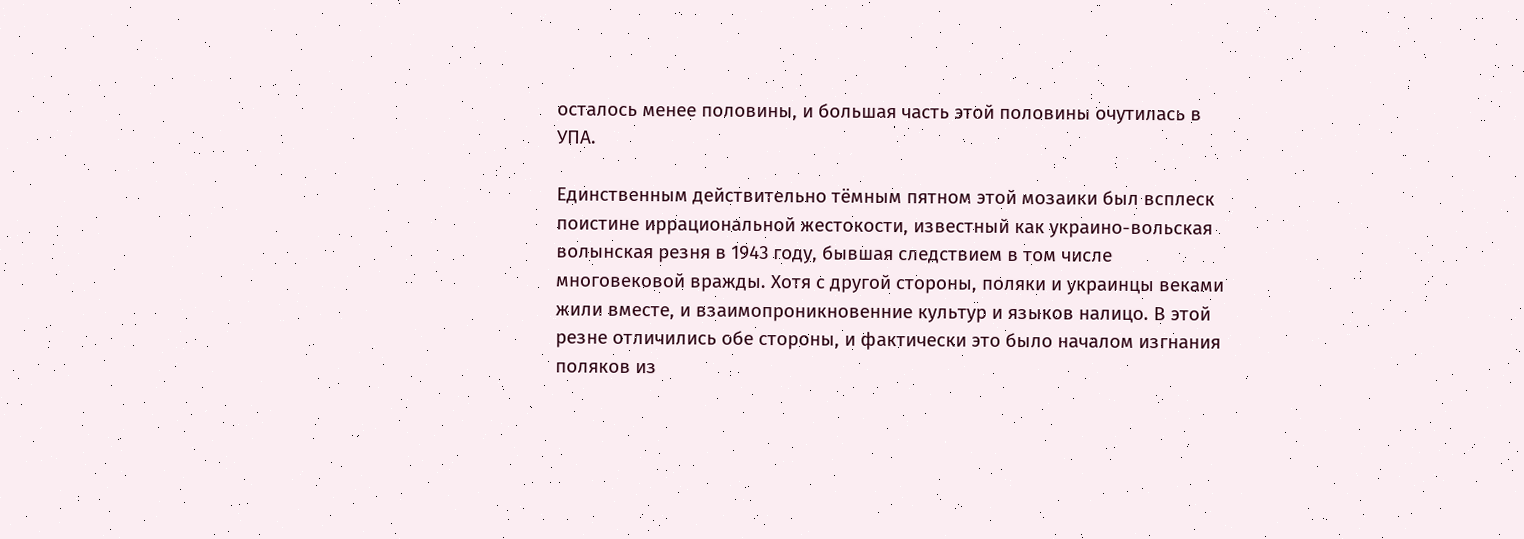осталось менее половины, и большая часть этой половины очутилась в УПА.

Единственным действительно тёмным пятном этой мозаики был всплеск поистине иррациональной жестокости, известный как украино-вольская волынская резня в 1943 году, бывшая следствием в том числе многовековой вражды. Хотя с другой стороны, поляки и украинцы веками жили вместе, и взаимопроникновенние культур и языков налицо. В этой резне отличились обе стороны, и фактически это было началом изгнания поляков из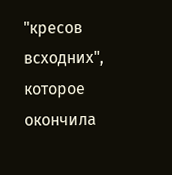"кресов всходних", которое окончила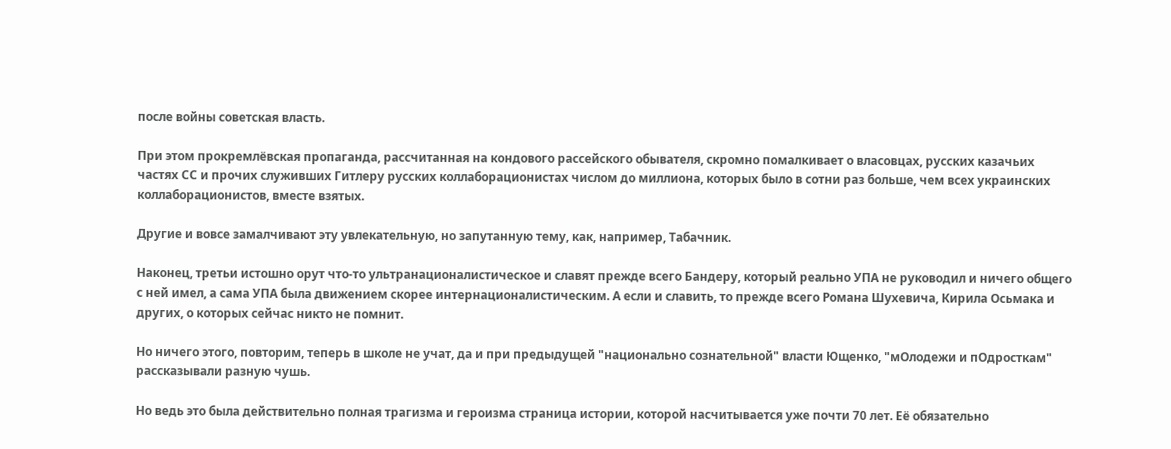после войны советская власть.

При этом прокремлёвская пропаганда, рассчитанная на кондового рассейского обывателя, скромно помалкивает о власовцах, русских казачьих частях СС и прочих служивших Гитлеру русских коллаборационистах числом до миллиона, которых было в сотни раз больше, чем всех украинских коллаборационистов, вместе взятых.

Другие и вовсе замалчивают эту увлекательную, но запутанную тему, как, например, Табачник.

Наконец, третьи истошно орут что-то ультранационалистическое и славят прежде всего Бандеру, который реально УПА не руководил и ничего общего с ней имел, а сама УПА была движением скорее интернационалистическим. А если и славить, то прежде всего Романа Шухевича, Кирила Осьмака и других, о которых сейчас никто не помнит.

Но ничего этого, повторим, теперь в школе не учат, да и при предыдущей "национально сознательной" власти Ющенко, "мОлодежи и пОдросткам" рассказывали разную чушь.

Но ведь это была действительно полная трагизма и героизма страница истории, которой насчитывается уже почти 70 лет. Её обязательно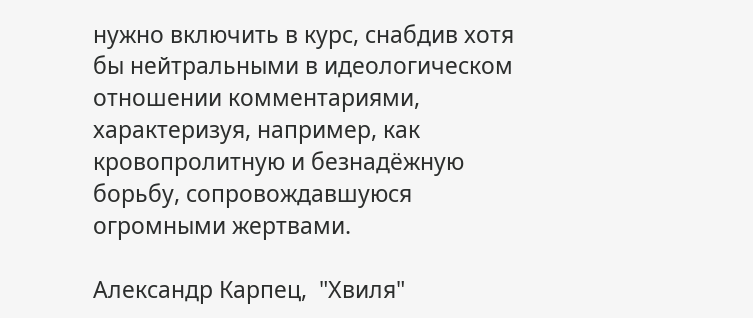нужно включить в курс, снабдив хотя бы нейтральными в идеологическом отношении комментариями, характеризуя, например, как кровопролитную и безнадёжную борьбу, сопровождавшуюся огромными жертвами.

Александр Карпец,  "Хвиля"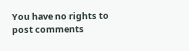You have no rights to post comments